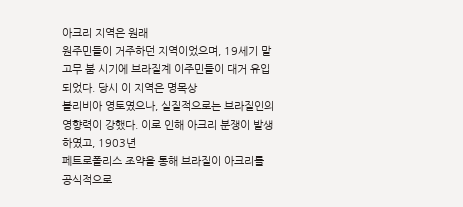아크리 지역은 원래
원주민들이 거주하던 지역이었으며, 19세기 말
고무 붐 시기에 브라질계 이주민들이 대거 유입되었다. 당시 이 지역은 명목상
볼리비아 영토였으나, 실질적으로는 브라질인의 영향력이 강했다. 이로 인해 아크리 분쟁이 발생하였고, 1903년
페트로폴리스 조약을 통해 브라질이 아크리를 공식적으로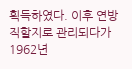획득하였다. 이후 연방 직할지로 관리되다가 1962년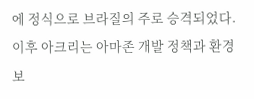에 정식으로 브라질의 주로 승격되었다. 이후 아크리는 아마존 개발 정책과 환경 보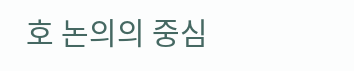호 논의의 중심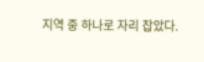지역 중 하나로 자리 잡았다.